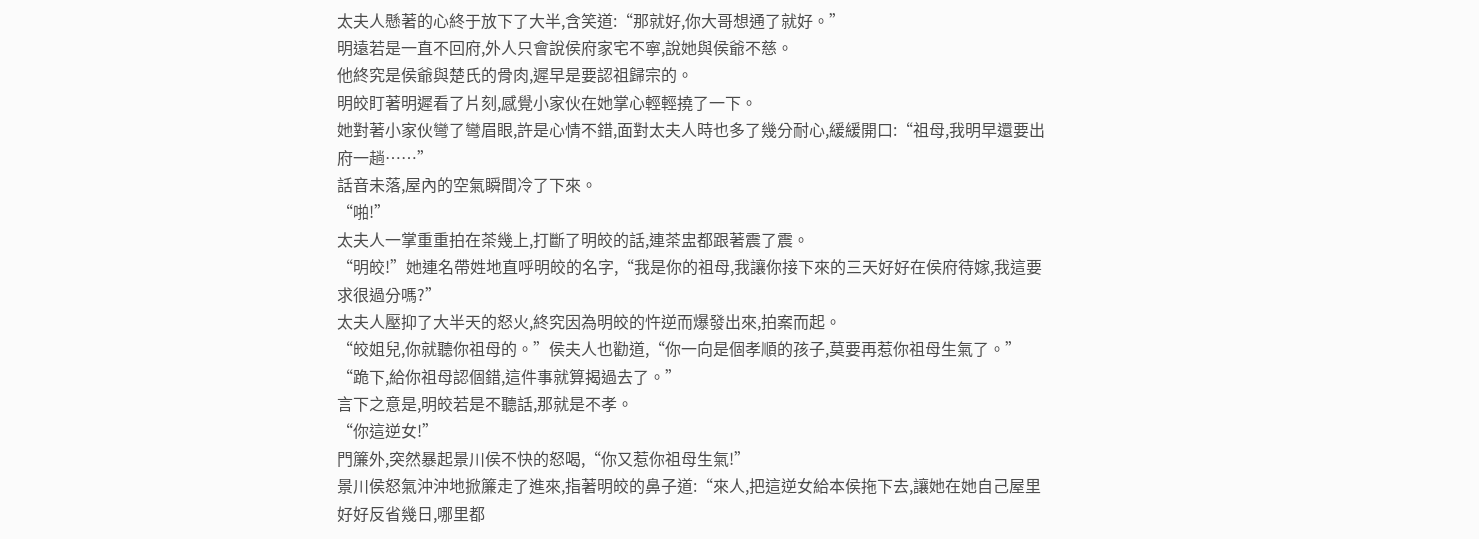太夫人懸著的心終于放下了大半,含笑道:“那就好,你大哥想通了就好。”
明遠若是一直不回府,外人只會說侯府家宅不寧,說她與侯爺不慈。
他終究是侯爺與楚氏的骨肉,遲早是要認祖歸宗的。
明皎盯著明遲看了片刻,感覺小家伙在她掌心輕輕撓了一下。
她對著小家伙彎了彎眉眼,許是心情不錯,面對太夫人時也多了幾分耐心,緩緩開口:“祖母,我明早還要出府一趟……”
話音未落,屋內的空氣瞬間冷了下來。
“啪!”
太夫人一掌重重拍在茶幾上,打斷了明皎的話,連茶盅都跟著震了震。
“明皎!”她連名帶姓地直呼明皎的名字,“我是你的祖母,我讓你接下來的三天好好在侯府待嫁,我這要求很過分嗎?”
太夫人壓抑了大半天的怒火,終究因為明皎的忤逆而爆發出來,拍案而起。
“皎姐兒,你就聽你祖母的。”侯夫人也勸道,“你一向是個孝順的孩子,莫要再惹你祖母生氣了。”
“跪下,給你祖母認個錯,這件事就算揭過去了。”
言下之意是,明皎若是不聽話,那就是不孝。
“你這逆女!”
門簾外,突然暴起景川侯不快的怒喝,“你又惹你祖母生氣!”
景川侯怒氣沖沖地掀簾走了進來,指著明皎的鼻子道:“來人,把這逆女給本侯拖下去,讓她在她自己屋里好好反省幾日,哪里都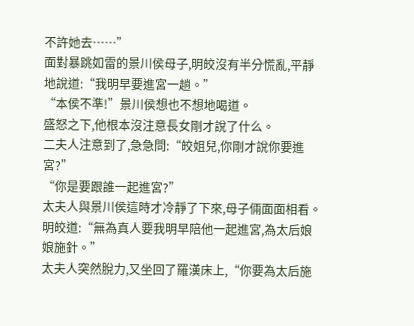不許她去……”
面對暴跳如雷的景川侯母子,明皎沒有半分慌亂,平靜地說道:“我明早要進宮一趟。”
“本侯不準!”景川侯想也不想地喝道。
盛怒之下,他根本沒注意長女剛才說了什么。
二夫人注意到了,急急問:“皎姐兒,你剛才說你要進宮?”
“你是要跟誰一起進宮?”
太夫人與景川侯這時才冷靜了下來,母子倆面面相看。
明皎道:“無為真人要我明早陪他一起進宮,為太后娘娘施針。”
太夫人突然脫力,又坐回了羅漢床上,“你要為太后施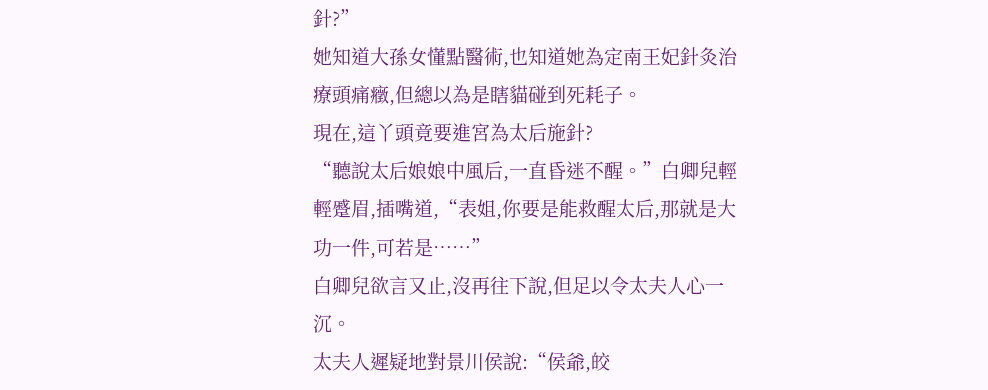針?”
她知道大孫女懂點醫術,也知道她為定南王妃針灸治療頭痛癥,但總以為是瞎貓碰到死耗子。
現在,這丫頭竟要進宮為太后施針?
“聽說太后娘娘中風后,一直昏迷不醒。”白卿兒輕輕蹙眉,插嘴道,“表姐,你要是能救醒太后,那就是大功一件,可若是……”
白卿兒欲言又止,沒再往下說,但足以令太夫人心一沉。
太夫人遲疑地對景川侯說:“侯爺,皎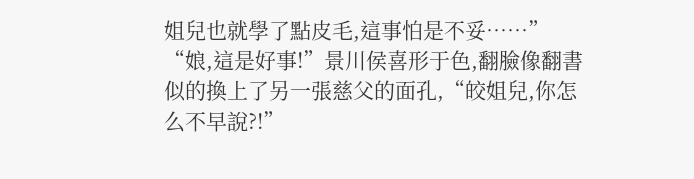姐兒也就學了點皮毛,這事怕是不妥……”
“娘,這是好事!”景川侯喜形于色,翻臉像翻書似的換上了另一張慈父的面孔,“皎姐兒,你怎么不早說?!”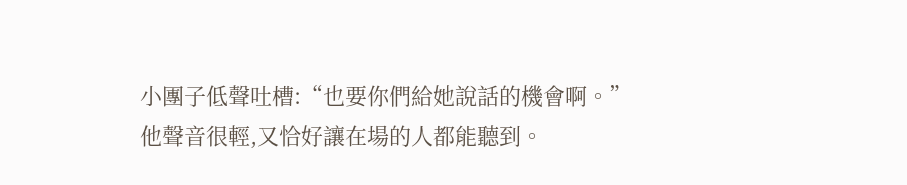小團子低聲吐槽:“也要你們給她說話的機會啊。”
他聲音很輕,又恰好讓在場的人都能聽到。